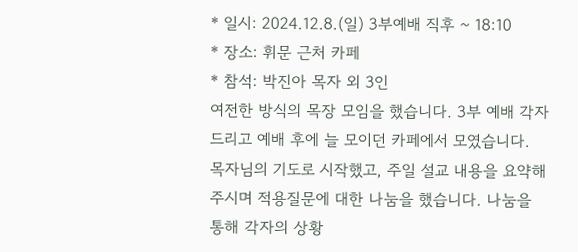* 일시: 2024.12.8.(일) 3부예배 직후 ~ 18:10
* 장소: 휘문 근처 카페
* 참석: 박진아 목자 외 3인
여전한 방식의 목장 모임을 했습니다. 3부 예배 각자 드리고 예배 후에 늘 모이던 카페에서 모였습니다. 목자님의 기도로 시작했고, 주일 설교 내용을 요약해 주시며 적용질문에 대한 나눔을 했습니다. 나눔을 통해 각자의 상황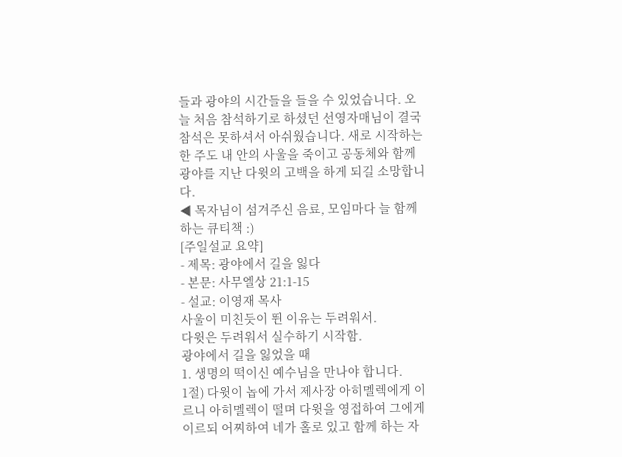들과 광야의 시간들을 들을 수 있었습니다. 오늘 처음 참석하기로 하셨던 선영자매님이 결국 참석은 못하셔서 아쉬웠습니다. 새로 시작하는 한 주도 내 안의 사울을 죽이고 공동체와 함께 광야를 지난 다윗의 고백을 하게 되길 소망합니다.
◀ 목자님이 섬겨주신 음료, 모임마다 늘 함께하는 큐티책 :)
[주일설교 요약]
- 제목: 광야에서 길을 잃다
- 본문: 사무엘상 21:1-15
- 설교: 이영재 목사
사울이 미친듯이 뛴 이유는 두려워서.
다윗은 두려워서 실수하기 시작함.
광야에서 길을 잃었을 때
1. 생명의 떡이신 예수님을 만나야 합니다.
1절) 다윗이 놉에 가서 제사장 아히멜렉에게 이르니 아히멜렉이 떨며 다윗을 영접하여 그에게 이르되 어찌하여 네가 홀로 있고 함께 하는 자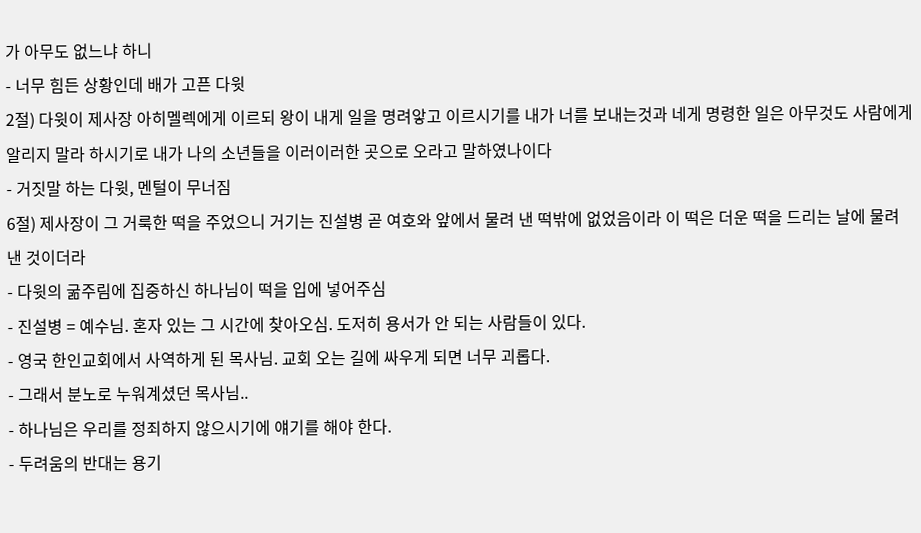가 아무도 없느냐 하니
- 너무 힘든 상황인데 배가 고픈 다윗
2절) 다윗이 제사장 아히멜렉에게 이르되 왕이 내게 일을 명려앟고 이르시기를 내가 너를 보내는것과 네게 명령한 일은 아무것도 사람에게 알리지 말라 하시기로 내가 나의 소년들을 이러이러한 곳으로 오라고 말하였나이다
- 거짓말 하는 다윗, 멘털이 무너짐
6절) 제사장이 그 거룩한 떡을 주었으니 거기는 진설병 곧 여호와 앞에서 물려 낸 떡밖에 없었음이라 이 떡은 더운 떡을 드리는 날에 물려 낸 것이더라
- 다윗의 굶주림에 집중하신 하나님이 떡을 입에 넣어주심
- 진설병 = 예수님. 혼자 있는 그 시간에 찾아오심. 도저히 용서가 안 되는 사람들이 있다.
- 영국 한인교회에서 사역하게 된 목사님. 교회 오는 길에 싸우게 되면 너무 괴롭다.
- 그래서 분노로 누워계셨던 목사님..
- 하나님은 우리를 정죄하지 않으시기에 얘기를 해야 한다.
- 두려움의 반대는 용기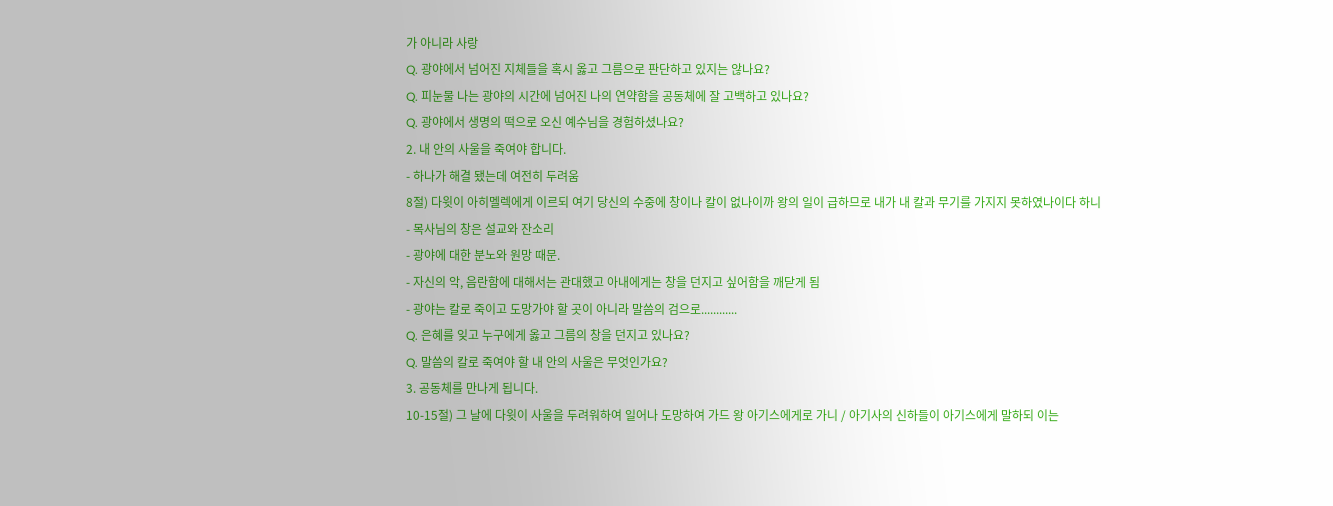가 아니라 사랑
Q. 광야에서 넘어진 지체들을 혹시 옳고 그름으로 판단하고 있지는 않나요?
Q. 피눈물 나는 광야의 시간에 넘어진 나의 연약함을 공동체에 잘 고백하고 있나요?
Q. 광야에서 생명의 떡으로 오신 예수님을 경험하셨나요?
2. 내 안의 사울을 죽여야 합니다.
- 하나가 해결 됐는데 여전히 두려움
8절) 다윗이 아히멜렉에게 이르되 여기 당신의 수중에 창이나 칼이 없나이까 왕의 일이 급하므로 내가 내 칼과 무기를 가지지 못하였나이다 하니
- 목사님의 창은 설교와 잔소리
- 광야에 대한 분노와 원망 때문.
- 자신의 악, 음란함에 대해서는 관대했고 아내에게는 창을 던지고 싶어함을 깨닫게 됨
- 광야는 칼로 죽이고 도망가야 할 곳이 아니라 말씀의 검으로............
Q. 은혜를 잊고 누구에게 옳고 그름의 창을 던지고 있나요?
Q. 말씀의 칼로 죽여야 할 내 안의 사울은 무엇인가요?
3. 공동체를 만나게 됩니다.
10-15절) 그 날에 다윗이 사울을 두려워하여 일어나 도망하여 가드 왕 아기스에게로 가니 / 아기사의 신하들이 아기스에게 말하되 이는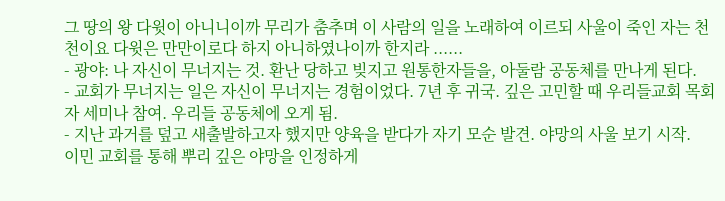그 땅의 왕 다윗이 아니니이까 무리가 춤추며 이 사람의 일을 노래하여 이르되 사울이 죽인 자는 천천이요 다윗은 만만이로다 하지 아니하였나이까 한지라 ......
- 광야: 나 자신이 무너지는 것. 환난 당하고 빚지고 원통한자들을, 아둘람 공동체를 만나게 된다.
- 교회가 무너지는 일은 자신이 무너지는 경험이었다. 7년 후 귀국. 깊은 고민할 때 우리들교회 목회자 세미나 참여. 우리들 공동체에 오게 됨.
- 지난 과거를 덮고 새출발하고자 했지만 양육을 받다가 자기 모순 발견. 야망의 사울 보기 시작.
이민 교회를 통해 뿌리 깊은 야망을 인정하게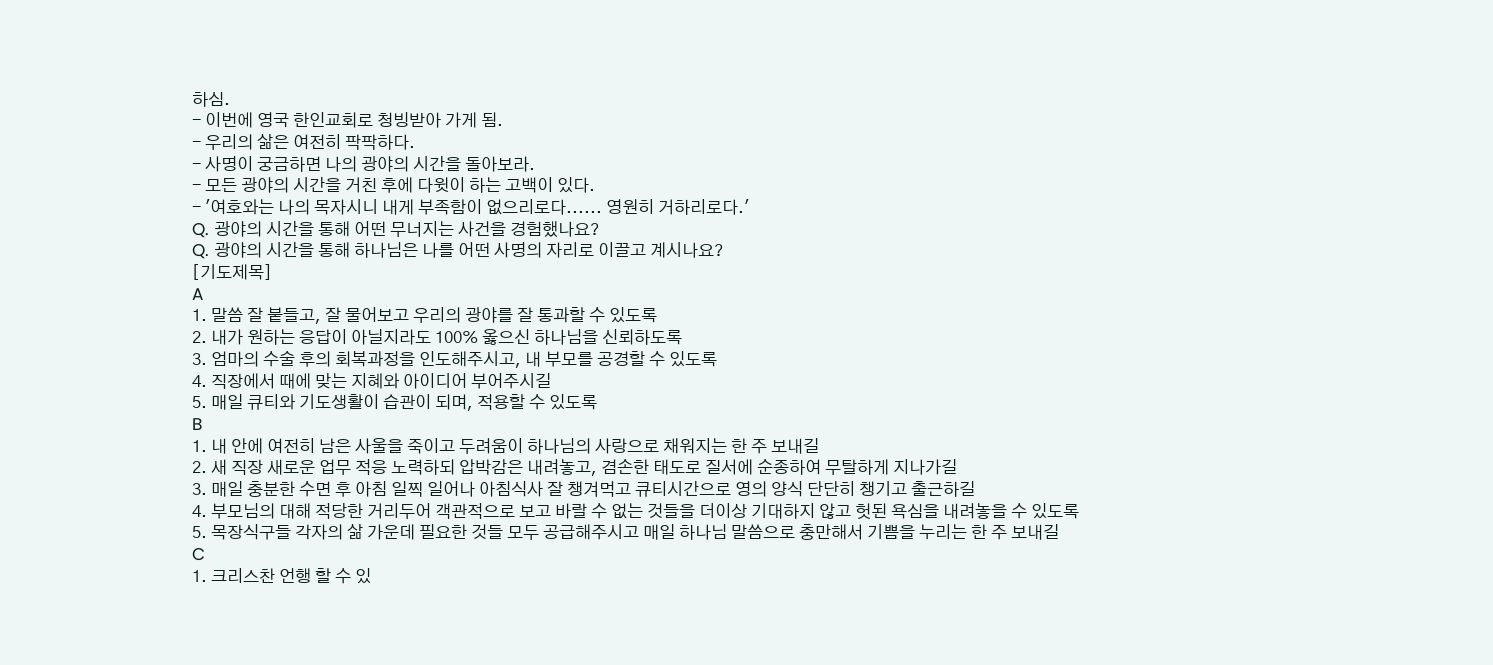하심.
- 이번에 영국 한인교회로 청빙받아 가게 됨.
- 우리의 삶은 여전히 팍팍하다.
- 사명이 궁금하면 나의 광야의 시간을 돌아보라.
- 모든 광야의 시간을 거친 후에 다윗이 하는 고백이 있다.
- '여호와는 나의 목자시니 내게 부족함이 없으리로다...... 영원히 거하리로다.'
Q. 광야의 시간을 통해 어떤 무너지는 사건을 경험했나요?
Q. 광야의 시간을 통해 하나님은 나를 어떤 사명의 자리로 이끌고 계시나요?
[기도제목]
A
1. 말씀 잘 붙들고, 잘 물어보고 우리의 광야를 잘 통과할 수 있도록
2. 내가 원하는 응답이 아닐지라도 100% 옳으신 하나님을 신뢰하도록
3. 엄마의 수술 후의 회복과정을 인도해주시고, 내 부모를 공경할 수 있도록
4. 직장에서 때에 맞는 지혜와 아이디어 부어주시길
5. 매일 큐티와 기도생활이 습관이 되며, 적용할 수 있도록
B
1. 내 안에 여전히 남은 사울을 죽이고 두려움이 하나님의 사랑으로 채워지는 한 주 보내길
2. 새 직장 새로운 업무 적응 노력하되 압박감은 내려놓고, 겸손한 태도로 질서에 순종하여 무탈하게 지나가길
3. 매일 충분한 수면 후 아침 일찍 일어나 아침식사 잘 챙겨먹고 큐티시간으로 영의 양식 단단히 챙기고 출근하길
4. 부모님의 대해 적당한 거리두어 객관적으로 보고 바랄 수 없는 것들을 더이상 기대하지 않고 헛된 욕심을 내려놓을 수 있도록
5. 목장식구들 각자의 삶 가운데 필요한 것들 모두 공급해주시고 매일 하나님 말씀으로 충만해서 기쁨을 누리는 한 주 보내길
C
1. 크리스찬 언행 할 수 있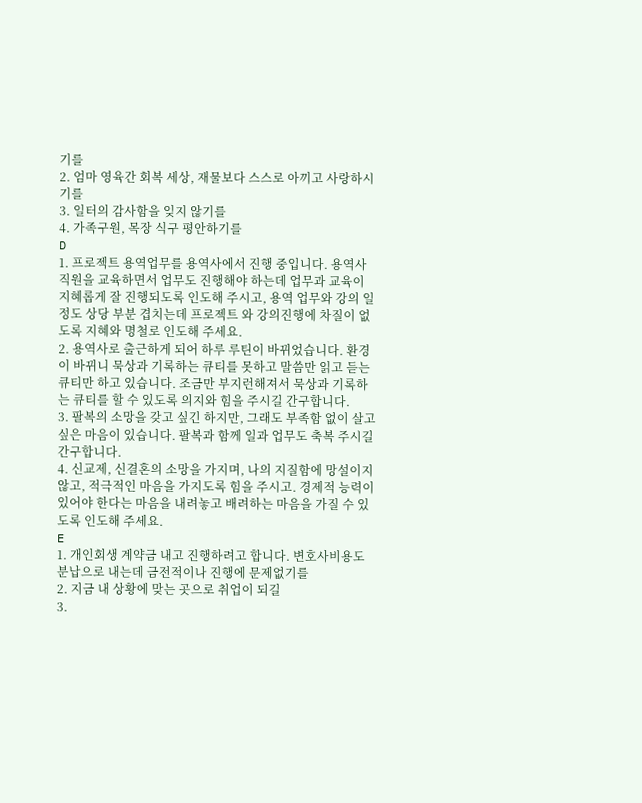기를
2. 엄마 영육간 회복 세상, 재물보다 스스로 아끼고 사랑하시기를
3. 일터의 감사함을 잊지 않기를
4. 가족구원, 목장 식구 평안하기를
D
1. 프로젝트 용역업무를 용역사에서 진행 중입니다. 용역사 직원을 교육하면서 업무도 진행해야 하는데 업무과 교육이 지혜롭게 잘 진행되도록 인도해 주시고, 용역 업무와 강의 일정도 상당 부분 겹치는데 프로젝트 와 강의진행에 차질이 없도록 지혜와 명철로 인도해 주세요.
2. 용역사로 출근하게 되어 하루 루틴이 바뀌었습니다. 환경이 바뀌니 묵상과 기록하는 큐티를 못하고 말씀만 읽고 듣는 큐티만 하고 있습니다. 조금만 부지런해져서 묵상과 기록하는 큐티를 할 수 있도록 의지와 힘을 주시길 간구합니다.
3. 팔복의 소망을 갖고 싶긴 하지만, 그래도 부족함 없이 살고 싶은 마음이 있습니다. 팔복과 함께 일과 업무도 축복 주시길 간구합니다.
4. 신교제, 신결혼의 소망을 가지며, 나의 지질함에 망설이지 않고, 적극적인 마음을 가지도록 힘을 주시고. 경제적 능력이 있어야 한다는 마음을 내려놓고 배려하는 마음을 가질 수 있도록 인도해 주세요.
E
1. 개인회생 계약금 내고 진행하려고 합니다. 변호사비용도 분납으로 내는데 금전적이나 진행에 문제없기를
2. 지금 내 상황에 맞는 곳으로 취업이 되길
3.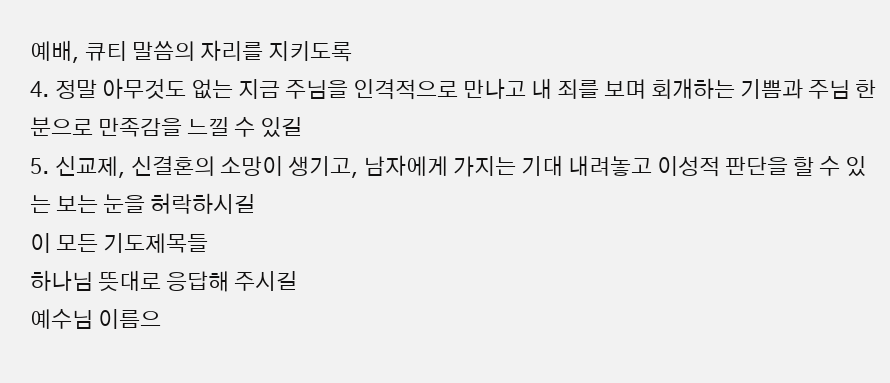예배, 큐티 말씀의 자리를 지키도록
4. 정말 아무것도 없는 지금 주님을 인격적으로 만나고 내 죄를 보며 회개하는 기쁨과 주님 한 분으로 만족감을 느낄 수 있길
5. 신교제, 신결혼의 소망이 생기고, 남자에게 가지는 기대 내려놓고 이성적 판단을 할 수 있는 보는 눈을 허락하시길
이 모든 기도제목들
하나님 뜻대로 응답해 주시길
예수님 이름으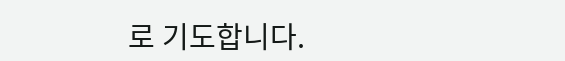로 기도합니다.